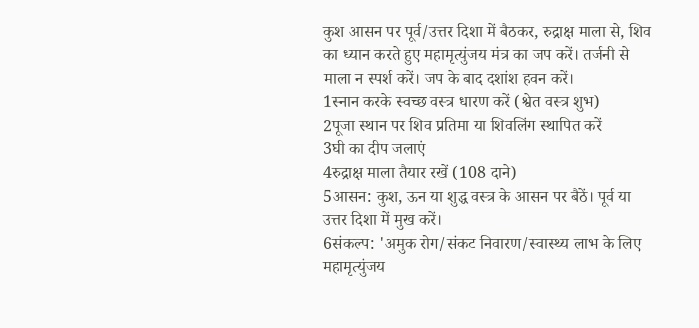कुश आसन पर पूर्व/उत्तर दिशा में बैठकर, रुद्राक्ष माला से, शिव का ध्यान करते हुए महामृत्युंजय मंत्र का जप करें। तर्जनी से माला न स्पर्श करें। जप के बाद दशांश हवन करें।
1स्नान करके स्वच्छ वस्त्र धारण करें (श्वेत वस्त्र शुभ)
2पूजा स्थान पर शिव प्रतिमा या शिवलिंग स्थापित करें
3घी का दीप जलाएं
4रुद्राक्ष माला तैयार रखें (108 दाने)
5आसन: कुश, ऊन या शुद्ध वस्त्र के आसन पर बैठें। पूर्व या उत्तर दिशा में मुख करें।
6संकल्प: 'अमुक रोग/संकट निवारण/स्वास्थ्य लाभ के लिए महामृत्युंजय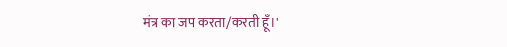मंत्र का जप करता/करती हूँ।'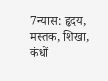7न्यास: हृदय, मस्तक, शिखा, कंधों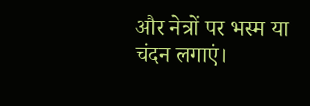और नेत्रों पर भस्म या चंदन लगाएं।